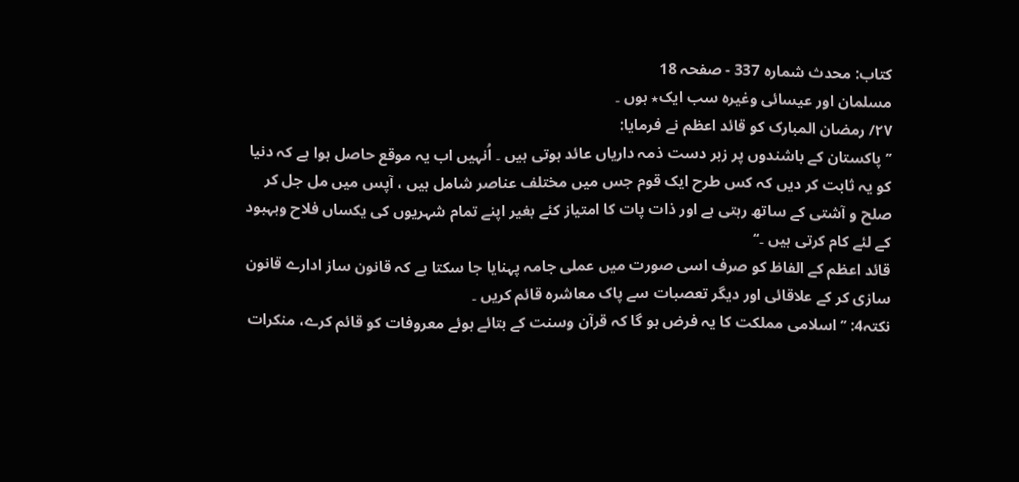کتاب: محدث شمارہ 337 - صفحہ 18
مسلمان اور عیسائی وغیرہ سب ایک٭ ہوں ۔
۲۷/ رمضان المبارک کو قائد اعظم نے فرمایا:
’’پاکستان کے باشندوں پر زبر دست ذمہ داریاں عائد ہوتی ہیں ۔ اُنہیں اب یہ موقع حاصل ہوا ہے کہ دنیا کو یہ ثابت کر دیں کہ کس طرح ایک قوم جس میں مختلف عناصر شامل ہیں ، آپس میں مل جل کر صلح و آشتی کے ساتھ رہتی ہے اور ذات پات کا امتیاز کئے بغیر اپنے تمام شہریوں کی یکساں فلاح وبہبود کے لئے کام کرتی ہیں ۔‘‘
قائد اعظم کے الفاظ کو صرف اسی صورت میں عملی جامہ پہنایا جا سکتا ہے کہ قانون ساز ادارے قانون سازی کر کے علاقائی اور دیگر تعصبات سے پاک معاشرہ قائم کریں ۔
نکتہ4: ’’اسلامی مملکت کا یہ فرض ہو گا کہ قرآن وسنت کے بتائے ہوئے معروفات کو قائم کرے، منکرات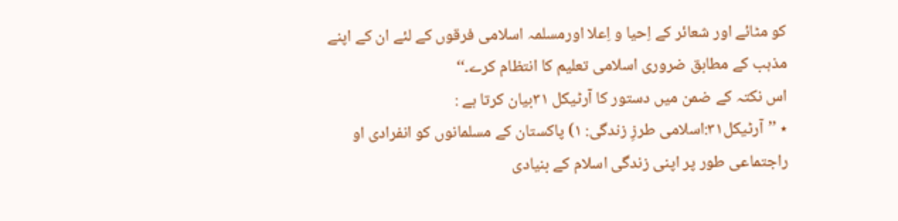کو مٹائے اور شعائر کے اِحیا و اِعلا اورمسلمہ اسلامی فرقوں کے لئے ان کے اپنے مذہب کے مطابق ضروری اسلامی تعلیم کا انتظام کرے۔‘‘
اس نکتہ کے ضمن میں دستور کا آرٹیکل ۳۱بیان کرتا ہے :
٭ ’’آرٹیکل۳۱:اسلامی طرزِ زندگی: ۱) پاکستان کے مسلمانوں کو انفرادی او راجتماعی طور پر اپنی زندگی اسلام کے بنیادی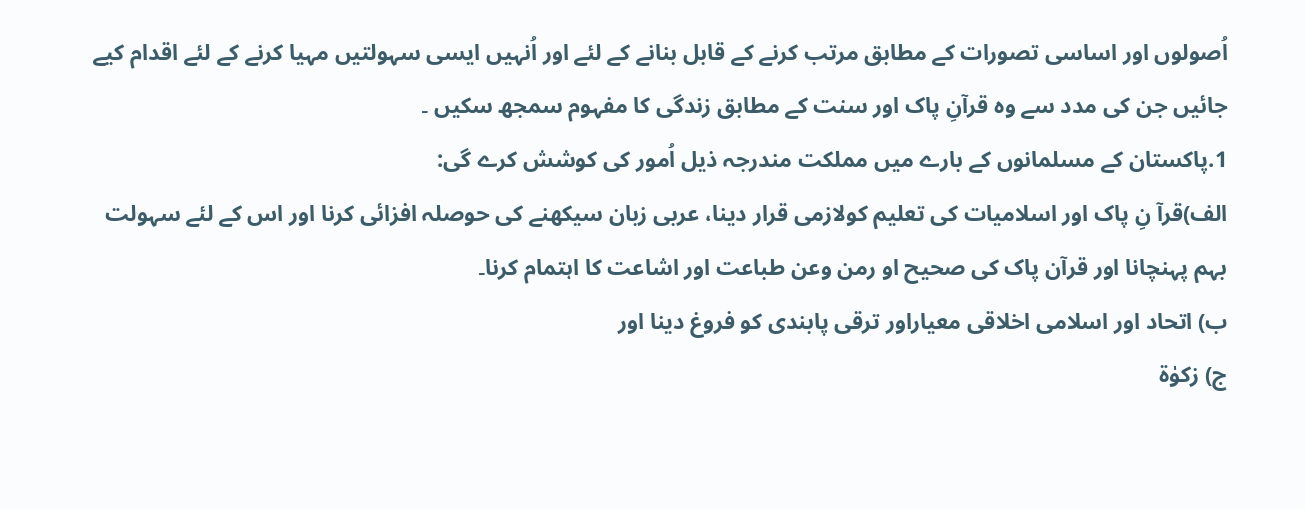اُصولوں اور اساسی تصورات کے مطابق مرتب کرنے کے قابل بنانے کے لئے اور اُنہیں ایسی سہولتیں مہیا کرنے کے لئے اقدام کیے جائیں جن کی مدد سے وہ قرآنِ پاک اور سنت کے مطابق زندگی کا مفہوم سمجھ سکیں ۔
1.پاکستان کے مسلمانوں کے بارے میں مملکت مندرجہ ذیل اُمور کی کوشش کرے گی:
الف)قرآ نِ پاک اور اسلامیات کی تعلیم کولازمی قرار دینا، عربی زبان سیکھنے کی حوصلہ افزائی کرنا اور اس کے لئے سہولت بہم پہنچانا اور قرآن پاک کی صحیح او رمن وعن طباعت اور اشاعت کا اہتمام کرنا۔
ب) اتحاد اور اسلامی اخلاقی معیاراور ترقی پابندی کو فروغ دینا اور
ج) زکوٰۃ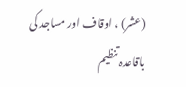(عشر) ، اوقاف اور مساجد کی باقاعدہ تنظیم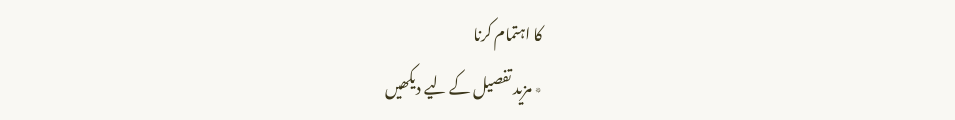کا اہتمام کرنا
٭ مزید تفصیل کے لیے دیکھیں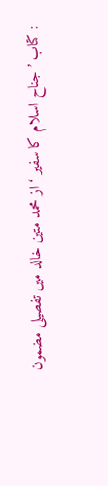: کتاب ’ جناح اسلام کا سفیر ‘ از محمد متین خالد میں تفصیلی مضمون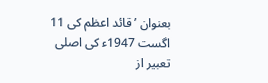بعنوان ’ قائد اعظم کی 11 اگست 1947ء کی اصلی تعبیر از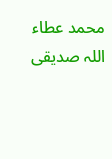محمد عطاء اللہ صدیقی